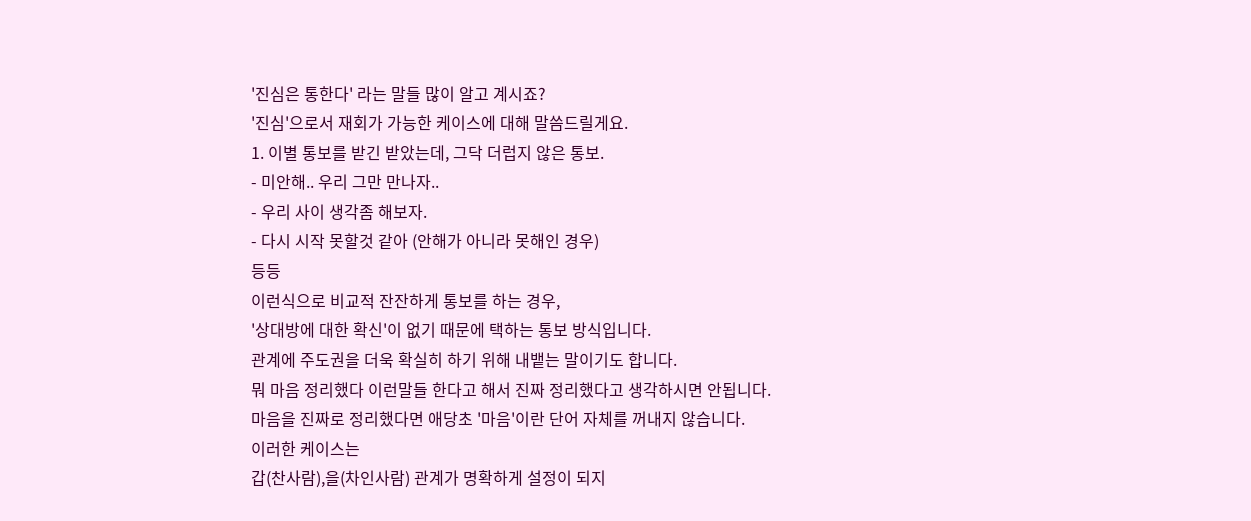'진심은 통한다' 라는 말들 많이 알고 계시죠?
'진심'으로서 재회가 가능한 케이스에 대해 말씀드릴게요.
1. 이별 통보를 받긴 받았는데, 그닥 더럽지 않은 통보.
- 미안해.. 우리 그만 만나자..
- 우리 사이 생각좀 해보자.
- 다시 시작 못할것 같아 (안해가 아니라 못해인 경우)
등등
이런식으로 비교적 잔잔하게 통보를 하는 경우,
'상대방에 대한 확신'이 없기 때문에 택하는 통보 방식입니다.
관계에 주도권을 더욱 확실히 하기 위해 내뱉는 말이기도 합니다.
뭐 마음 정리했다 이런말들 한다고 해서 진짜 정리했다고 생각하시면 안됩니다.
마음을 진짜로 정리했다면 애당초 '마음'이란 단어 자체를 꺼내지 않습니다.
이러한 케이스는
갑(찬사람),을(차인사람) 관계가 명확하게 설정이 되지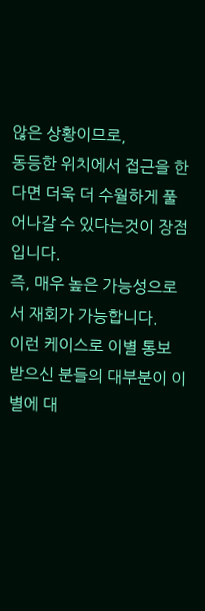않은 상황이므로,
동등한 위치에서 접근을 한다면 더욱 더 수월하게 풀어나갈 수 있다는것이 장점입니다.
즉, 매우 높은 가능성으로서 재회가 가능합니다.
이런 케이스로 이별 통보 받으신 분들의 대부분이 이별에 대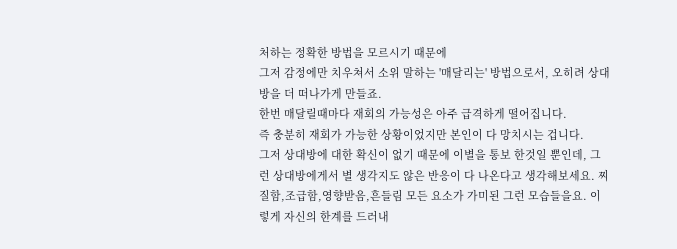처하는 정확한 방법을 모르시기 때문에
그저 감정에만 치우쳐서 소위 말하는 '매달리는' 방법으로서, 오히려 상대방을 더 떠나가게 만들죠.
한번 매달릴때마다 재회의 가능성은 아주 급격하게 떨어집니다.
즉 충분히 재회가 가능한 상황이었지만 본인이 다 망치시는 겁니다.
그저 상대방에 대한 확신이 없기 때문에 이별을 통보 한것일 뿐인데, 그런 상대방에게서 별 생각지도 않은 반응이 다 나온다고 생각해보세요. 찌질함,조급함,영향받음,흔들림 모든 요소가 가미된 그런 모습들을요. 이렇게 자신의 한계를 드러내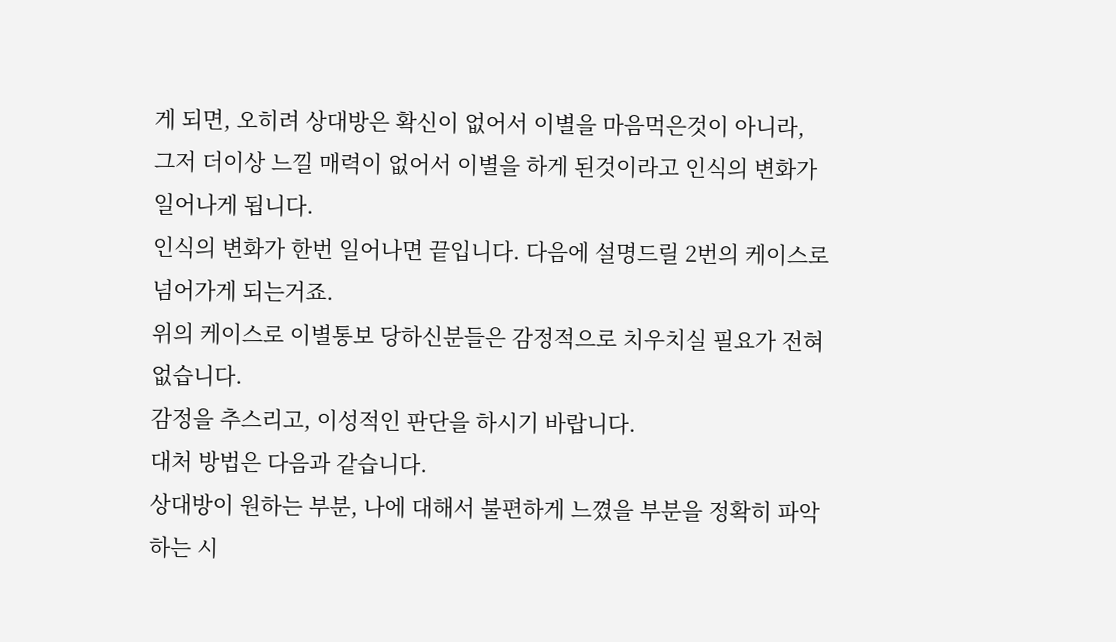게 되면, 오히려 상대방은 확신이 없어서 이별을 마음먹은것이 아니라, 그저 더이상 느낄 매력이 없어서 이별을 하게 된것이라고 인식의 변화가 일어나게 됩니다.
인식의 변화가 한번 일어나면 끝입니다. 다음에 설명드릴 2번의 케이스로 넘어가게 되는거죠.
위의 케이스로 이별통보 당하신분들은 감정적으로 치우치실 필요가 전혀 없습니다.
감정을 추스리고, 이성적인 판단을 하시기 바랍니다.
대처 방법은 다음과 같습니다.
상대방이 원하는 부분, 나에 대해서 불편하게 느꼈을 부분을 정확히 파악하는 시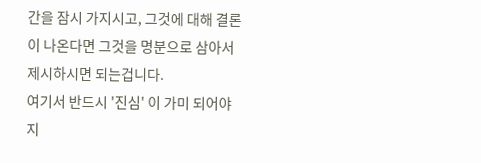간을 잠시 가지시고, 그것에 대해 결론이 나온다면 그것을 명분으로 삼아서 제시하시면 되는겁니다.
여기서 반드시 '진심' 이 가미 되어야지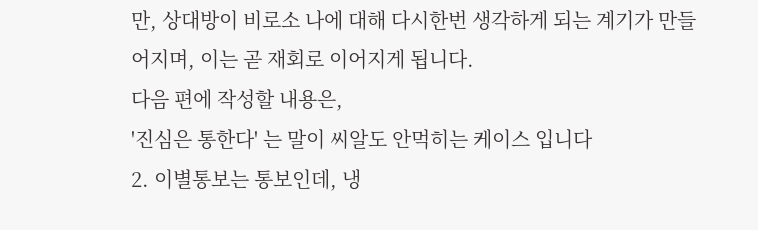만, 상대방이 비로소 나에 대해 다시한번 생각하게 되는 계기가 만들어지며, 이는 곧 재회로 이어지게 됩니다.
다음 편에 작성할 내용은,
'진심은 통한다' 는 말이 씨알도 안먹히는 케이스 입니다
2. 이별통보는 통보인데, 냉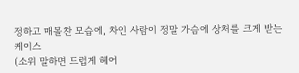정하고 매몰찬 모습에, 차인 사람이 정말 가슴에 상처를 크게 받는 케이스
(소위 말하면 드럽게 헤어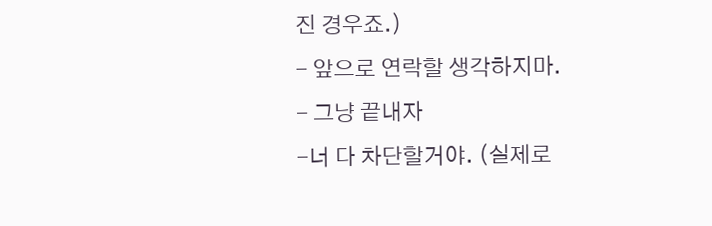진 경우죠.)
- 앞으로 연락할 생각하지마.
- 그냥 끝내자
-너 다 차단할거야. (실제로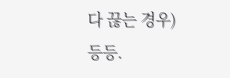다 끊는 경우)
등등.